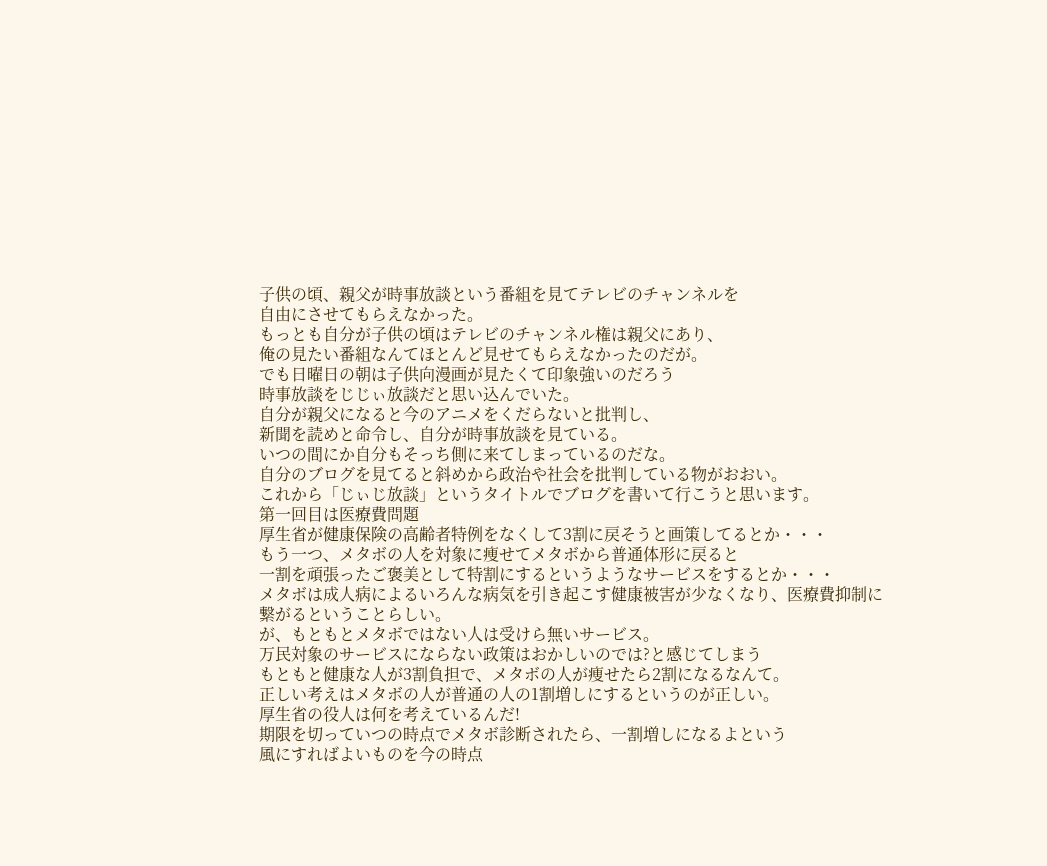子供の頃、親父が時事放談という番組を見てテレビのチャンネルを
自由にさせてもらえなかった。
もっとも自分が子供の頃はテレビのチャンネル権は親父にあり、
俺の見たい番組なんてほとんど見せてもらえなかったのだが。
でも日曜日の朝は子供向漫画が見たくて印象強いのだろう
時事放談をじじぃ放談だと思い込んでいた。
自分が親父になると今のアニメをくだらないと批判し、
新聞を読めと命令し、自分が時事放談を見ている。
いつの間にか自分もそっち側に来てしまっているのだな。
自分のブログを見てると斜めから政治や社会を批判している物がおおい。
これから「じぃじ放談」というタイトルでブログを書いて行こうと思います。
第一回目は医療費問題
厚生省が健康保険の高齢者特例をなくして3割に戻そうと画策してるとか・・・
もう一つ、メタボの人を対象に痩せてメタボから普通体形に戻ると
一割を頑張ったご褒美として特割にするというようなサービスをするとか・・・
メタボは成人病によるいろんな病気を引き起こす健康被害が少なくなり、医療費抑制に
繋がるということらしい。
が、もともとメタボではない人は受けら無いサービス。
万民対象のサービスにならない政策はおかしいのでは?と感じてしまう
もともと健康な人が3割負担で、メタボの人が痩せたら2割になるなんて。
正しい考えはメタボの人が普通の人の1割増しにするというのが正しい。
厚生省の役人は何を考えているんだ!
期限を切っていつの時点でメタボ診断されたら、一割増しになるよという
風にすればよいものを今の時点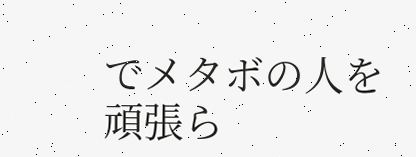でメタボの人を頑張ら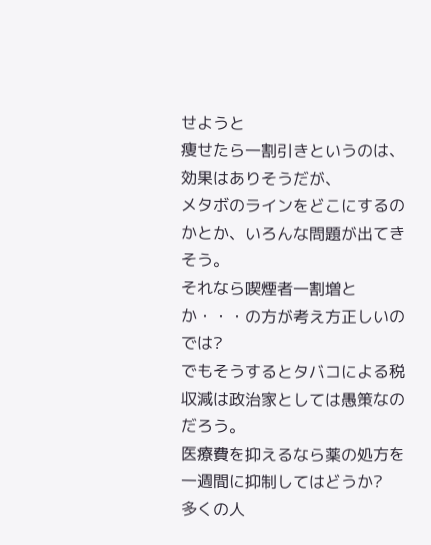せようと
痩せたら一割引きというのは、効果はありそうだが、
メタボのラインをどこにするのかとか、いろんな問題が出てきそう。
それなら喫煙者一割増とか・・・の方が考え方正しいのでは?
でもそうするとタバコによる税収減は政治家としては愚策なのだろう。
医療費を抑えるなら薬の処方を一週間に抑制してはどうか?
多くの人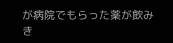が病院でもらった薬が飲みき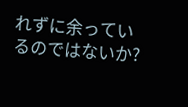れずに余っているのではないか?